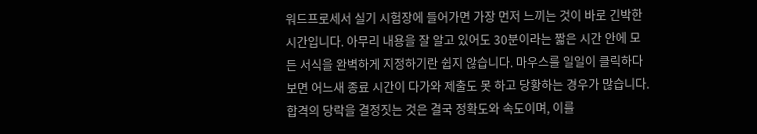워드프로세서 실기 시험장에 들어가면 가장 먼저 느끼는 것이 바로 긴박한 시간입니다. 아무리 내용을 잘 알고 있어도 30분이라는 짧은 시간 안에 모든 서식을 완벽하게 지정하기란 쉽지 않습니다. 마우스를 일일이 클릭하다 보면 어느새 종료 시간이 다가와 제출도 못 하고 당황하는 경우가 많습니다. 합격의 당락을 결정짓는 것은 결국 정확도와 속도이며, 이를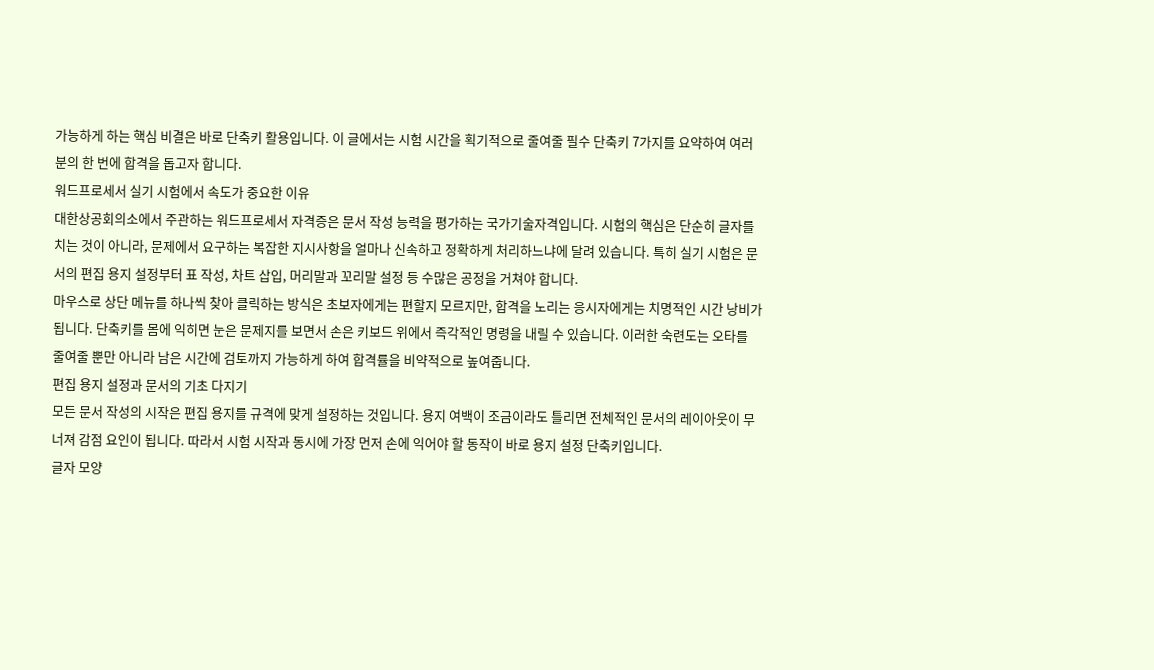가능하게 하는 핵심 비결은 바로 단축키 활용입니다. 이 글에서는 시험 시간을 획기적으로 줄여줄 필수 단축키 7가지를 요약하여 여러분의 한 번에 합격을 돕고자 합니다.
워드프로세서 실기 시험에서 속도가 중요한 이유
대한상공회의소에서 주관하는 워드프로세서 자격증은 문서 작성 능력을 평가하는 국가기술자격입니다. 시험의 핵심은 단순히 글자를 치는 것이 아니라, 문제에서 요구하는 복잡한 지시사항을 얼마나 신속하고 정확하게 처리하느냐에 달려 있습니다. 특히 실기 시험은 문서의 편집 용지 설정부터 표 작성, 차트 삽입, 머리말과 꼬리말 설정 등 수많은 공정을 거쳐야 합니다.
마우스로 상단 메뉴를 하나씩 찾아 클릭하는 방식은 초보자에게는 편할지 모르지만, 합격을 노리는 응시자에게는 치명적인 시간 낭비가 됩니다. 단축키를 몸에 익히면 눈은 문제지를 보면서 손은 키보드 위에서 즉각적인 명령을 내릴 수 있습니다. 이러한 숙련도는 오타를 줄여줄 뿐만 아니라 남은 시간에 검토까지 가능하게 하여 합격률을 비약적으로 높여줍니다.
편집 용지 설정과 문서의 기초 다지기
모든 문서 작성의 시작은 편집 용지를 규격에 맞게 설정하는 것입니다. 용지 여백이 조금이라도 틀리면 전체적인 문서의 레이아웃이 무너져 감점 요인이 됩니다. 따라서 시험 시작과 동시에 가장 먼저 손에 익어야 할 동작이 바로 용지 설정 단축키입니다.
글자 모양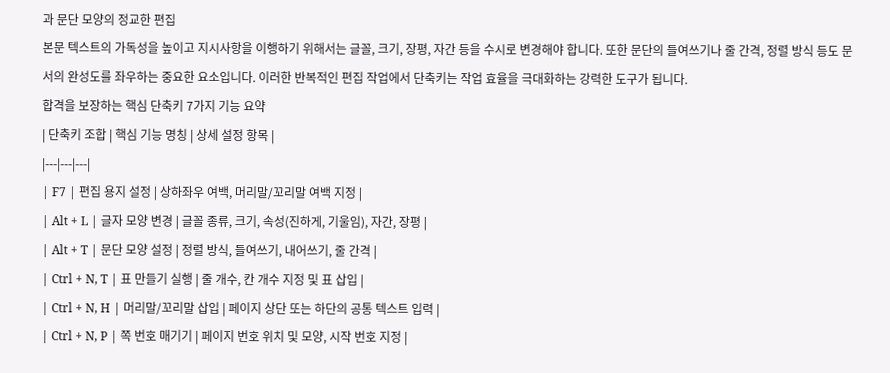과 문단 모양의 정교한 편집
본문 텍스트의 가독성을 높이고 지시사항을 이행하기 위해서는 글꼴, 크기, 장평, 자간 등을 수시로 변경해야 합니다. 또한 문단의 들여쓰기나 줄 간격, 정렬 방식 등도 문서의 완성도를 좌우하는 중요한 요소입니다. 이러한 반복적인 편집 작업에서 단축키는 작업 효율을 극대화하는 강력한 도구가 됩니다.
합격을 보장하는 핵심 단축키 7가지 기능 요약
| 단축키 조합 | 핵심 기능 명칭 | 상세 설정 항목 |
|---|---|---|
| F7 | 편집 용지 설정 | 상하좌우 여백, 머리말/꼬리말 여백 지정 |
| Alt + L | 글자 모양 변경 | 글꼴 종류, 크기, 속성(진하게, 기울임), 자간, 장평 |
| Alt + T | 문단 모양 설정 | 정렬 방식, 들여쓰기, 내어쓰기, 줄 간격 |
| Ctrl + N, T | 표 만들기 실행 | 줄 개수, 칸 개수 지정 및 표 삽입 |
| Ctrl + N, H | 머리말/꼬리말 삽입 | 페이지 상단 또는 하단의 공통 텍스트 입력 |
| Ctrl + N, P | 쪽 번호 매기기 | 페이지 번호 위치 및 모양, 시작 번호 지정 |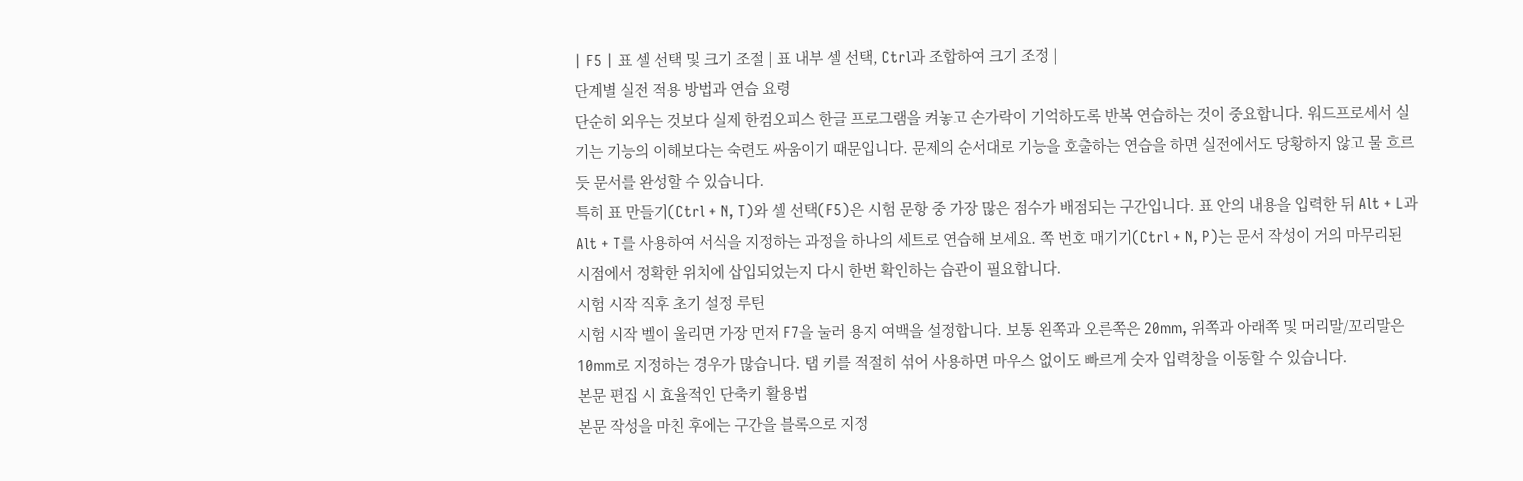| F5 | 표 셀 선택 및 크기 조절 | 표 내부 셀 선택, Ctrl과 조합하여 크기 조정 |
단계별 실전 적용 방법과 연습 요령
단순히 외우는 것보다 실제 한컴오피스 한글 프로그램을 켜놓고 손가락이 기억하도록 반복 연습하는 것이 중요합니다. 워드프로세서 실기는 기능의 이해보다는 숙련도 싸움이기 때문입니다. 문제의 순서대로 기능을 호출하는 연습을 하면 실전에서도 당황하지 않고 물 흐르듯 문서를 완성할 수 있습니다.
특히 표 만들기(Ctrl + N, T)와 셀 선택(F5)은 시험 문항 중 가장 많은 점수가 배점되는 구간입니다. 표 안의 내용을 입력한 뒤 Alt + L과 Alt + T를 사용하여 서식을 지정하는 과정을 하나의 세트로 연습해 보세요. 쪽 번호 매기기(Ctrl + N, P)는 문서 작성이 거의 마무리된 시점에서 정확한 위치에 삽입되었는지 다시 한번 확인하는 습관이 필요합니다.
시험 시작 직후 초기 설정 루틴
시험 시작 벨이 울리면 가장 먼저 F7을 눌러 용지 여백을 설정합니다. 보통 왼쪽과 오른쪽은 20mm, 위쪽과 아래쪽 및 머리말/꼬리말은 10mm로 지정하는 경우가 많습니다. 탭 키를 적절히 섞어 사용하면 마우스 없이도 빠르게 숫자 입력창을 이동할 수 있습니다.
본문 편집 시 효율적인 단축키 활용법
본문 작성을 마친 후에는 구간을 블록으로 지정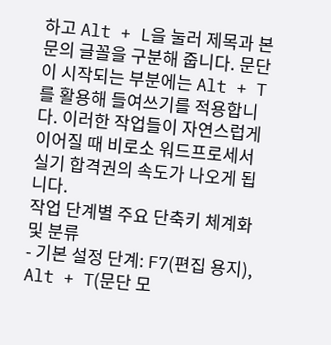하고 Alt + L을 눌러 제목과 본문의 글꼴을 구분해 줍니다. 문단이 시작되는 부분에는 Alt + T를 활용해 들여쓰기를 적용합니다. 이러한 작업들이 자연스럽게 이어질 때 비로소 워드프로세서 실기 합격권의 속도가 나오게 됩니다.
작업 단계별 주요 단축키 체계화 및 분류
- 기본 설정 단계: F7(편집 용지), Alt + T(문단 모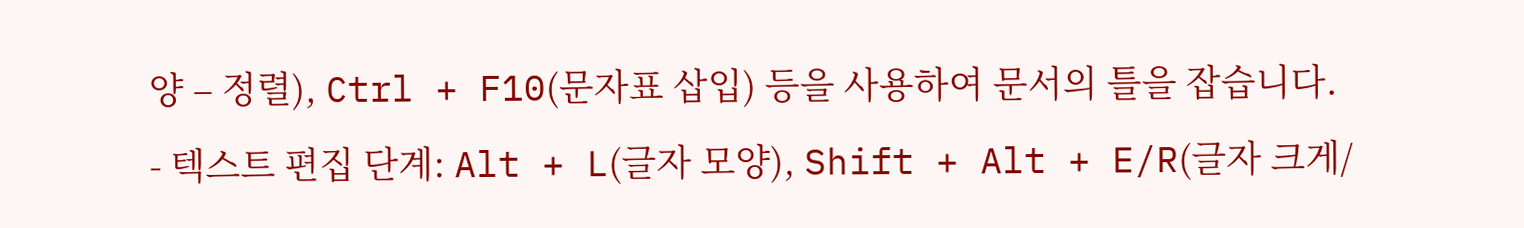양 – 정렬), Ctrl + F10(문자표 삽입) 등을 사용하여 문서의 틀을 잡습니다.
- 텍스트 편집 단계: Alt + L(글자 모양), Shift + Alt + E/R(글자 크게/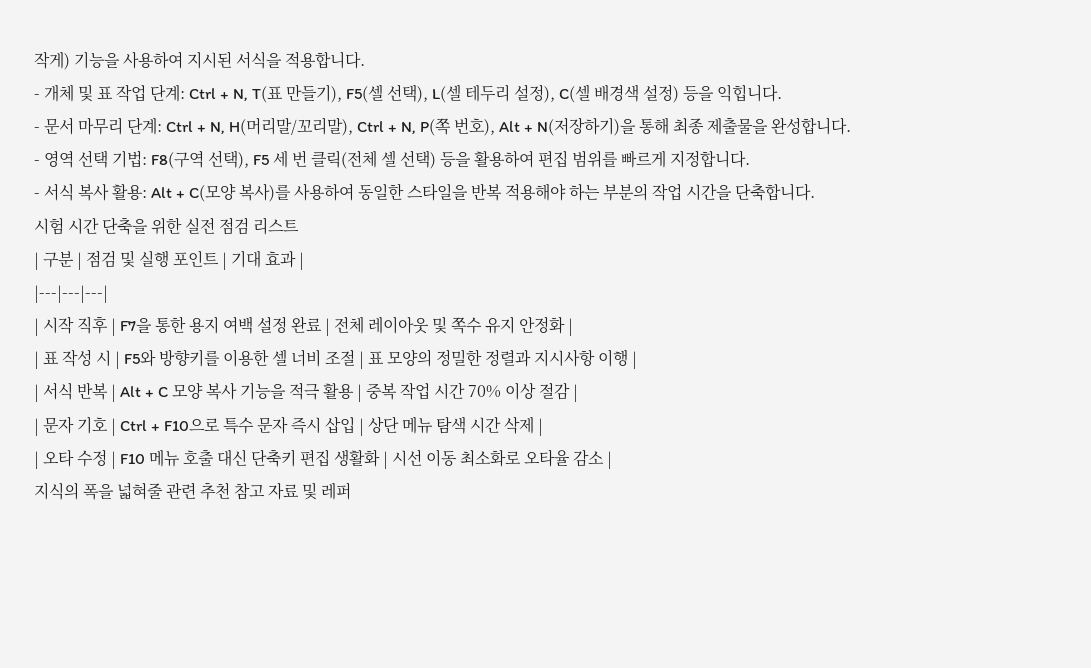작게) 기능을 사용하여 지시된 서식을 적용합니다.
- 개체 및 표 작업 단계: Ctrl + N, T(표 만들기), F5(셀 선택), L(셀 테두리 설정), C(셀 배경색 설정) 등을 익힙니다.
- 문서 마무리 단계: Ctrl + N, H(머리말/꼬리말), Ctrl + N, P(쪽 번호), Alt + N(저장하기)을 통해 최종 제출물을 완성합니다.
- 영역 선택 기법: F8(구역 선택), F5 세 번 클릭(전체 셀 선택) 등을 활용하여 편집 범위를 빠르게 지정합니다.
- 서식 복사 활용: Alt + C(모양 복사)를 사용하여 동일한 스타일을 반복 적용해야 하는 부분의 작업 시간을 단축합니다.
시험 시간 단축을 위한 실전 점검 리스트
| 구분 | 점검 및 실행 포인트 | 기대 효과 |
|---|---|---|
| 시작 직후 | F7을 통한 용지 여백 설정 완료 | 전체 레이아웃 및 쪽수 유지 안정화 |
| 표 작성 시 | F5와 방향키를 이용한 셀 너비 조절 | 표 모양의 정밀한 정렬과 지시사항 이행 |
| 서식 반복 | Alt + C 모양 복사 기능을 적극 활용 | 중복 작업 시간 70% 이상 절감 |
| 문자 기호 | Ctrl + F10으로 특수 문자 즉시 삽입 | 상단 메뉴 탐색 시간 삭제 |
| 오타 수정 | F10 메뉴 호출 대신 단축키 편집 생활화 | 시선 이동 최소화로 오타율 감소 |
지식의 폭을 넓혀줄 관련 추천 참고 자료 및 레퍼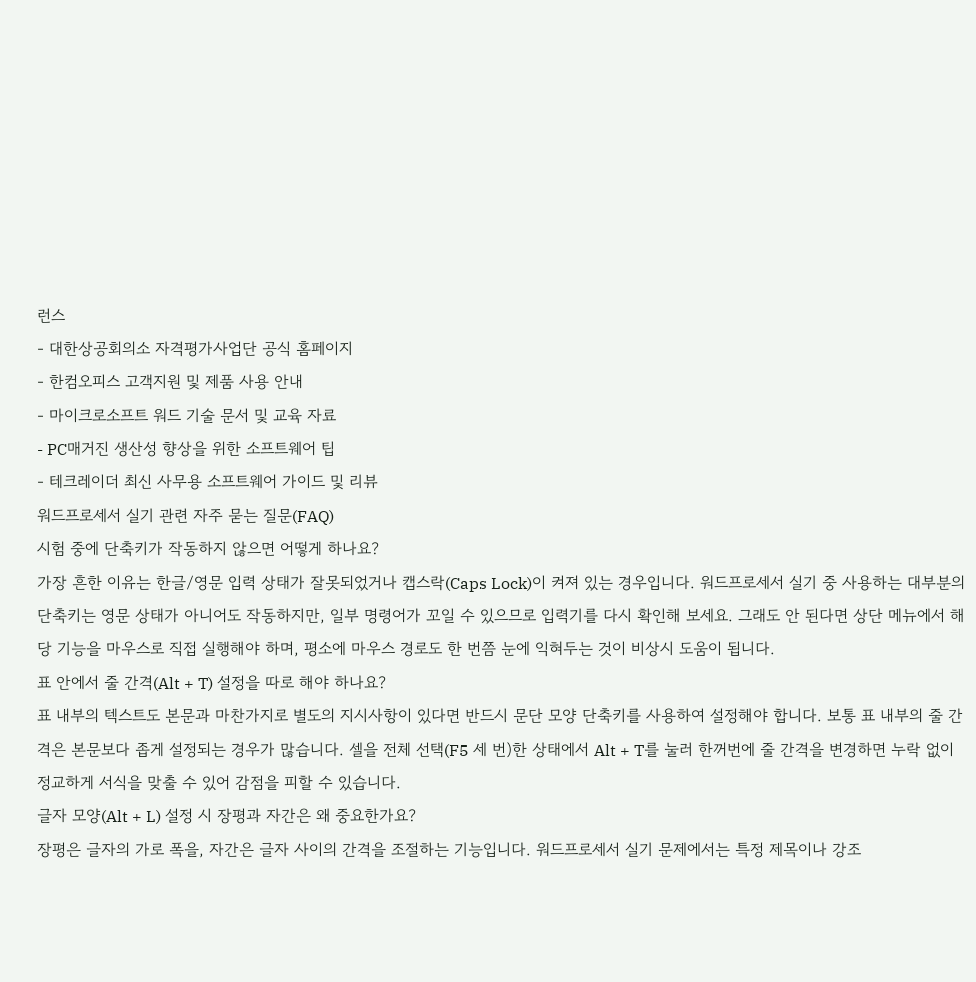런스
- 대한상공회의소 자격평가사업단 공식 홈페이지
- 한컴오피스 고객지원 및 제품 사용 안내
- 마이크로소프트 워드 기술 문서 및 교육 자료
- PC매거진 생산성 향상을 위한 소프트웨어 팁
- 테크레이더 최신 사무용 소프트웨어 가이드 및 리뷰
워드프로세서 실기 관련 자주 묻는 질문(FAQ)
시험 중에 단축키가 작동하지 않으면 어떻게 하나요?
가장 흔한 이유는 한글/영문 입력 상태가 잘못되었거나 캡스락(Caps Lock)이 켜져 있는 경우입니다. 워드프로세서 실기 중 사용하는 대부분의 단축키는 영문 상태가 아니어도 작동하지만, 일부 명령어가 꼬일 수 있으므로 입력기를 다시 확인해 보세요. 그래도 안 된다면 상단 메뉴에서 해당 기능을 마우스로 직접 실행해야 하며, 평소에 마우스 경로도 한 번쯤 눈에 익혀두는 것이 비상시 도움이 됩니다.
표 안에서 줄 간격(Alt + T) 설정을 따로 해야 하나요?
표 내부의 텍스트도 본문과 마찬가지로 별도의 지시사항이 있다면 반드시 문단 모양 단축키를 사용하여 설정해야 합니다. 보통 표 내부의 줄 간격은 본문보다 좁게 설정되는 경우가 많습니다. 셀을 전체 선택(F5 세 번)한 상태에서 Alt + T를 눌러 한꺼번에 줄 간격을 변경하면 누락 없이 정교하게 서식을 맞출 수 있어 감점을 피할 수 있습니다.
글자 모양(Alt + L) 설정 시 장평과 자간은 왜 중요한가요?
장평은 글자의 가로 폭을, 자간은 글자 사이의 간격을 조절하는 기능입니다. 워드프로세서 실기 문제에서는 특정 제목이나 강조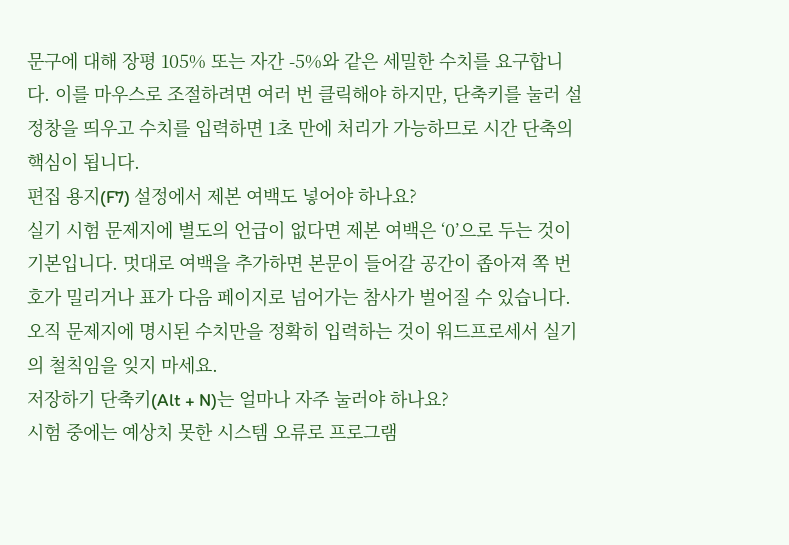문구에 대해 장평 105% 또는 자간 -5%와 같은 세밀한 수치를 요구합니다. 이를 마우스로 조절하려면 여러 번 클릭해야 하지만, 단축키를 눌러 설정창을 띄우고 수치를 입력하면 1초 만에 처리가 가능하므로 시간 단축의 핵심이 됩니다.
편집 용지(F7) 설정에서 제본 여백도 넣어야 하나요?
실기 시험 문제지에 별도의 언급이 없다면 제본 여백은 ‘0’으로 두는 것이 기본입니다. 멋대로 여백을 추가하면 본문이 들어갈 공간이 좁아져 쪽 번호가 밀리거나 표가 다음 페이지로 넘어가는 참사가 벌어질 수 있습니다. 오직 문제지에 명시된 수치만을 정확히 입력하는 것이 워드프로세서 실기의 철칙임을 잊지 마세요.
저장하기 단축키(Alt + N)는 얼마나 자주 눌러야 하나요?
시험 중에는 예상치 못한 시스템 오류로 프로그램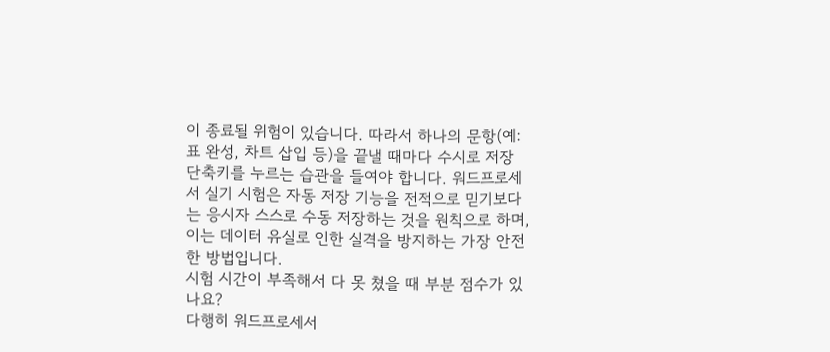이 종료될 위험이 있습니다. 따라서 하나의 문항(예: 표 완성, 차트 삽입 등)을 끝낼 때마다 수시로 저장 단축키를 누르는 습관을 들여야 합니다. 워드프로세서 실기 시험은 자동 저장 기능을 전적으로 믿기보다는 응시자 스스로 수동 저장하는 것을 원칙으로 하며, 이는 데이터 유실로 인한 실격을 방지하는 가장 안전한 방법입니다.
시험 시간이 부족해서 다 못 쳤을 때 부분 점수가 있나요?
다행히 워드프로세서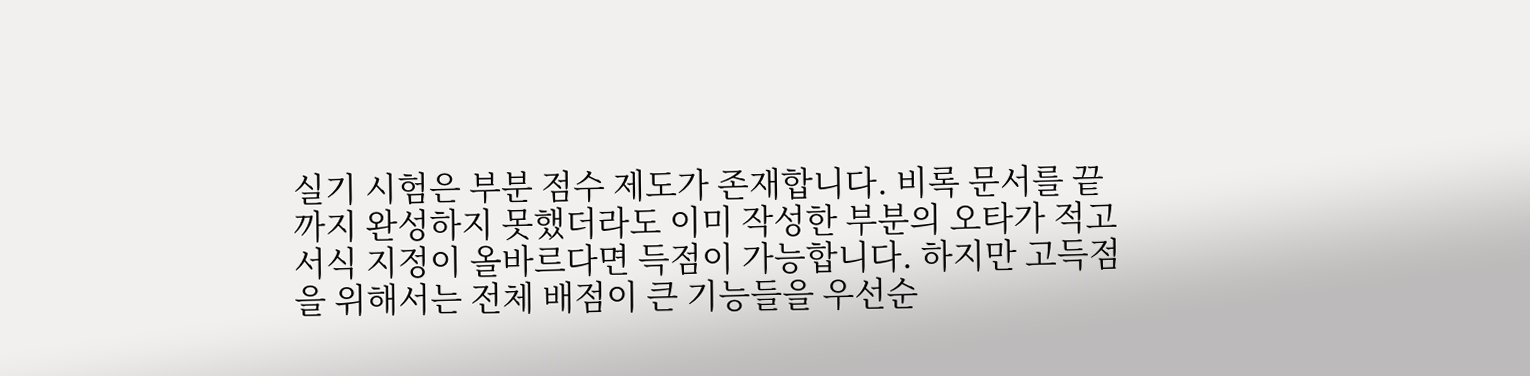실기 시험은 부분 점수 제도가 존재합니다. 비록 문서를 끝까지 완성하지 못했더라도 이미 작성한 부분의 오타가 적고 서식 지정이 올바르다면 득점이 가능합니다. 하지만 고득점을 위해서는 전체 배점이 큰 기능들을 우선순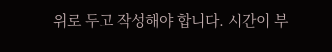위로 두고 작성해야 합니다. 시간이 부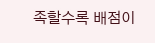족할수록 배점이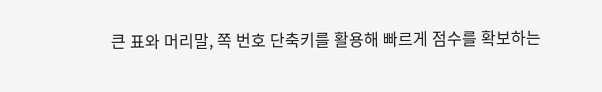큰 표와 머리말, 쪽 번호 단축키를 활용해 빠르게 점수를 확보하는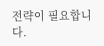전략이 필요합니다.